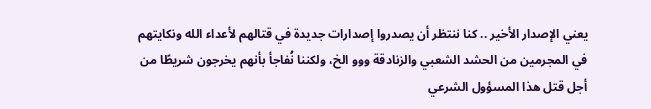يعني الإصدار الأخير .. كنا ننتظر أن يصدروا إصدارات جديدة في قتالهم لأعداء الله ونكايتهم في المجرمين من الحشد الشعبي والزنادقة ووو الخ، ولكننا نُفاجأ بأنهم يخرجون شريطًا من أجل قتل هذا المسؤول الشرعي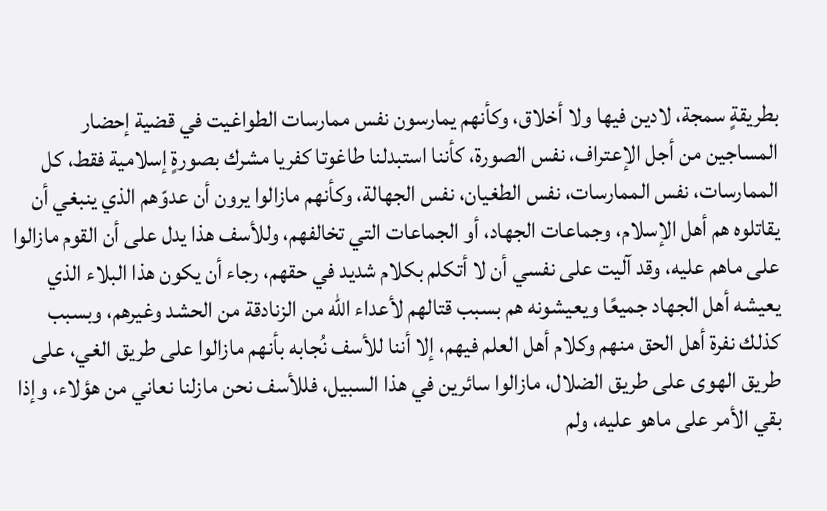بطريقةٍ سمجة، لادين فيها ولا أخلاق، وكأنهم يمارسون نفس ممارسات الطواغيت في قضية إحضار المساجين من أجل الإعتراف، نفس الصورة، كأننا استبدلنا طاغوتا كفريا مشرك بصورةٍ إسلامية فقط، كل الممارسات، نفس الممارسات، نفس الطغيان، نفس الجهالة، وكأنهم مازالوا يرون أن عدوّهم الذي ينبغي أن يقاتلوه هم أهل الإسلام، وجماعات الجهاد، أو الجماعات التي تخالفهم، وللأسف هذا يدل على أن القوم مازالوا على ماهم عليه، وقد آليت على نفسي أن لا أتكلم بكلام شديد في حقهم، رجاء أن يكون هذا البلاء الذي يعيشه أهل الجهاد جميعًا ويعيشونه هم بسبب قتالهم لأعداء الله من الزنادقة من الحشد وغيرهم، وبسبب كذلك نفرة أهل الحق منهم وكلام أهل العلم فيهم، إلا أننا للأسف نُجابه بأنهم مازالوا على طريق الغي، على طريق الهوى على طريق الضلال، مازالوا سائرين في هذا السبيل، فللأسف نحن مازلنا نعاني من هؤلاء، وإذا بقي الأمر على ماهو عليه، ولم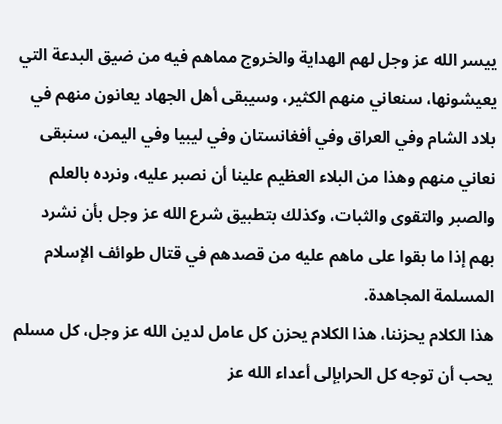ييسر الله عز وجل لهم الهداية والخروج مماهم فيه من ضيق البدعة التي يعيشونها، سنعاني منهم الكثير، وسيبقى أهل الجهاد يعانون منهم في بلاد الشام وفي العراق وفي أفغانستان وفي ليبيا وفي اليمن، سنبقى نعاني منهم وهذا من البلاء العظيم علينا أن نصبر عليه، ونرده بالعلم والصبر والتقوى والثبات، وكذلك بتطبيق شرع الله عز وجل بأن نشرد بهم إذا ما بقوا على ماهم عليه من قصدهم في قتال طوائف الإسلام المسلمة المجاهدة.
هذا الكلام يحزننا، هذا الكلام يحزن كل عامل لدين الله عز وجل، كل مسلم يحب أن توجه كل الحرابإلى أعداء الله عز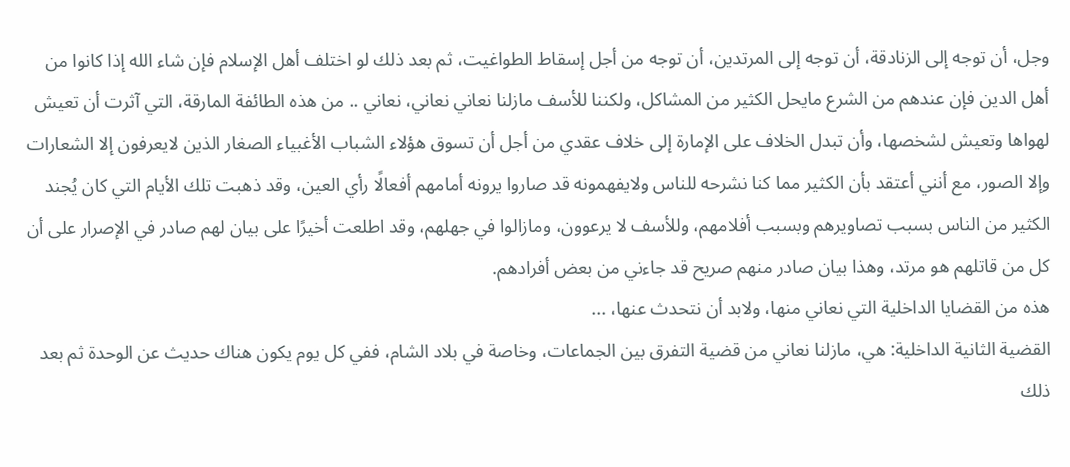وجل، أن توجه إلى الزنادقة، أن توجه إلى المرتدين، أن توجه من أجل إسقاط الطواغيت، ثم بعد ذلك لو اختلف أهل الإسلام فإن شاء الله إذا كانوا من أهل الدين فإن عندهم من الشرع مايحل الكثير من المشاكل، ولكننا للأسف مازلنا نعاني نعاني، نعاني .. من هذه الطائفة المارقة، التي آثرت أن تعيش لهواها وتعيش لشخصها، وأن تبدل الخلاف على الإمارة إلى خلاف عقدي من أجل أن تسوق هؤلاء الشباب الأغبياء الصغار الذين لايعرفون إلا الشعارات وإلا الصور، مع أنني أعتقد بأن الكثير مما كنا نشرحه للناس ولايفهمونه قد صاروا يرونه أمامهم أفعالًا رأي العين، وقد ذهبت تلك الأيام التي كان يُجند الكثير من الناس بسبب تصاويرهم وبسبب أفلامهم، وللأسف لا يرعوون، ومازالوا في جهلهم، وقد اطلعت أخيرًا على بيان لهم صادر في الإصرار على أن كل من قاتلهم هو مرتد، وهذا بيان صادر منهم صريح قد جاءني من بعض أفرادهم.
هذه من القضايا الداخلية التي نعاني منها، ولابد أن نتحدث عنها، ...
القضية الثانية الداخلية: هي، مازلنا نعاني من قضية التفرق بين الجماعات، وخاصة في بلاد الشام، ففي كل يوم يكون هناك حديث عن الوحدة ثم بعد ذلك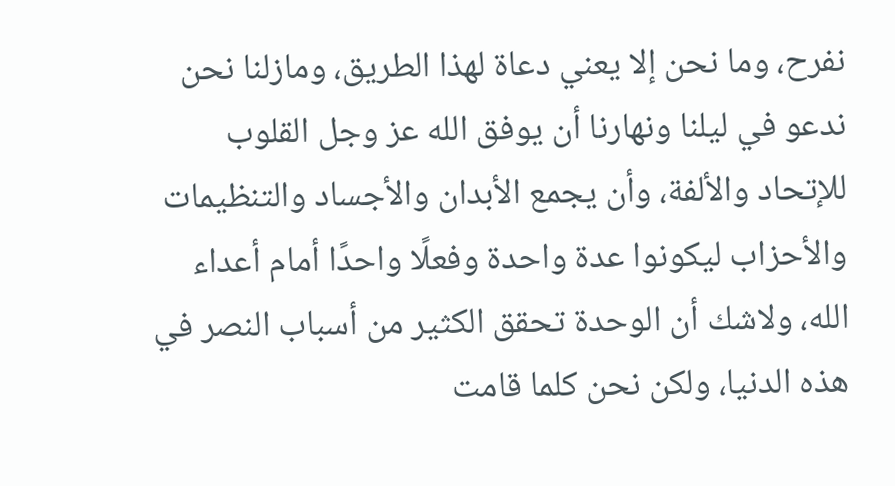نفرح، وما نحن إلا يعني دعاة لهذا الطريق، ومازلنا نحن ندعو في ليلنا ونهارنا أن يوفق الله عز وجل القلوب للإتحاد والألفة، وأن يجمع الأبدان والأجساد والتنظيمات والأحزاب ليكونوا عدة واحدة وفعلًا واحدًا أمام أعداء الله، ولاشك أن الوحدة تحقق الكثير من أسباب النصر في هذه الدنيا، ولكن نحن كلما قامت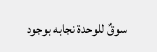سوقٌ للوحدة نجابه بوجود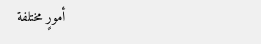أمورٍ مختلفة